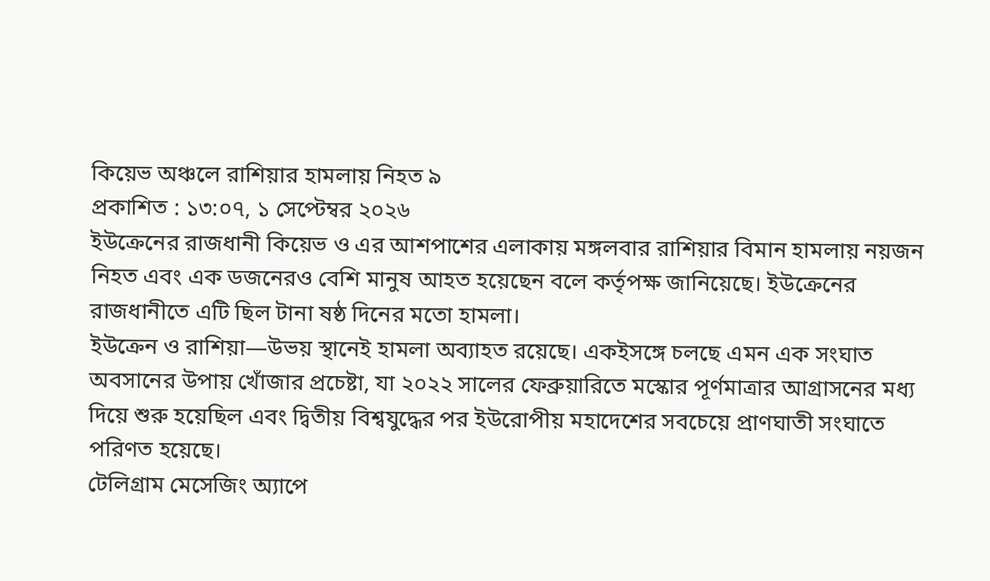কিয়েভ অঞ্চলে রাশিয়ার হামলায় নিহত ৯
প্রকাশিত : ১৩:০৭, ১ সেপ্টেম্বর ২০২৬
ইউক্রেনের রাজধানী কিয়েভ ও এর আশপাশের এলাকায় মঙ্গলবার রাশিয়ার বিমান হামলায় নয়জন নিহত এবং এক ডজনেরও বেশি মানুষ আহত হয়েছেন বলে কর্তৃপক্ষ জানিয়েছে। ইউক্রেনের রাজধানীতে এটি ছিল টানা ষষ্ঠ দিনের মতো হামলা।
ইউক্রেন ও রাশিয়া—উভয় স্থানেই হামলা অব্যাহত রয়েছে। একইসঙ্গে চলছে এমন এক সংঘাত অবসানের উপায় খোঁজার প্রচেষ্টা, যা ২০২২ সালের ফেব্রুয়ারিতে মস্কোর পূর্ণমাত্রার আগ্রাসনের মধ্য দিয়ে শুরু হয়েছিল এবং দ্বিতীয় বিশ্বযুদ্ধের পর ইউরোপীয় মহাদেশের সবচেয়ে প্রাণঘাতী সংঘাতে পরিণত হয়েছে।
টেলিগ্রাম মেসেজিং অ্যাপে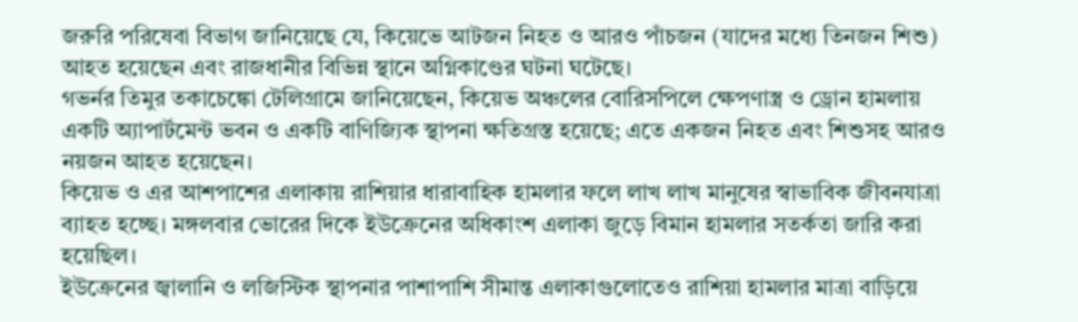জরুরি পরিষেবা বিভাগ জানিয়েছে যে, কিয়েভে আটজন নিহত ও আরও পাঁচজন (যাদের মধ্যে তিনজন শিশু) আহত হয়েছেন এবং রাজধানীর বিভিন্ন স্থানে অগ্নিকাণ্ডের ঘটনা ঘটেছে।
গভর্নর তিমুর তকাচেঙ্কো টেলিগ্রামে জানিয়েছেন, কিয়েভ অঞ্চলের বোরিসপিলে ক্ষেপণাস্ত্র ও ড্রোন হামলায় একটি অ্যাপার্টমেন্ট ভবন ও একটি বাণিজ্যিক স্থাপনা ক্ষতিগ্রস্ত হয়েছে; এতে একজন নিহত এবং শিশুসহ আরও নয়জন আহত হয়েছেন।
কিয়েভ ও এর আশপাশের এলাকায় রাশিয়ার ধারাবাহিক হামলার ফলে লাখ লাখ মানুষের স্বাভাবিক জীবনযাত্রা ব্যাহত হচ্ছে। মঙ্গলবার ভোরের দিকে ইউক্রেনের অধিকাংশ এলাকা জুড়ে বিমান হামলার সতর্কতা জারি করা হয়েছিল।
ইউক্রেনের জ্বালানি ও লজিস্টিক স্থাপনার পাশাপাশি সীমান্ত এলাকাগুলোতেও রাশিয়া হামলার মাত্রা বাড়িয়ে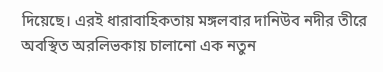দিয়েছে। এরই ধারাবাহিকতায় মঙ্গলবার দানিউব নদীর তীরে অবস্থিত অরলিভকায় চালানো এক নতুন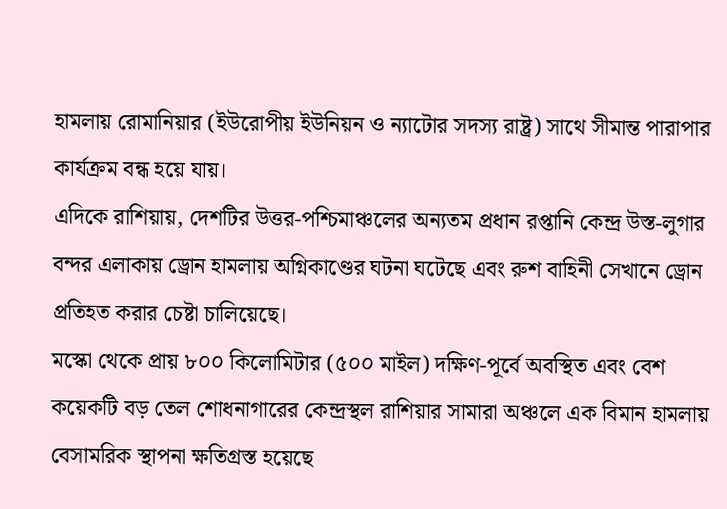হামলায় রোমানিয়ার (ইউরোপীয় ইউনিয়ন ও ন্যাটোর সদস্য রাষ্ট্র) সাথে সীমান্ত পারাপার কার্যক্রম বন্ধ হয়ে যায়।
এদিকে রাশিয়ায়, দেশটির উত্তর-পশ্চিমাঞ্চলের অন্যতম প্রধান রপ্তানি কেন্দ্র উস্ত-লুগার বন্দর এলাকায় ড্রোন হামলায় অগ্নিকাণ্ডের ঘটনা ঘটেছে এবং রুশ বাহিনী সেখানে ড্রোন প্রতিহত করার চেষ্টা চালিয়েছে।
মস্কো থেকে প্রায় ৮০০ কিলোমিটার (৫০০ মাইল) দক্ষিণ-পূর্বে অবস্থিত এবং বেশ কয়েকটি বড় তেল শোধনাগারের কেন্দ্রস্থল রাশিয়ার সামারা অঞ্চলে এক বিমান হামলায় বেসামরিক স্থাপনা ক্ষতিগ্রস্ত হয়েছে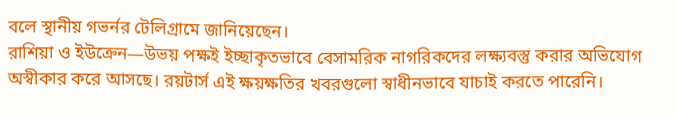বলে স্থানীয় গভর্নর টেলিগ্রামে জানিয়েছেন।
রাশিয়া ও ইউক্রেন—উভয় পক্ষই ইচ্ছাকৃতভাবে বেসামরিক নাগরিকদের লক্ষ্যবস্তু করার অভিযোগ অস্বীকার করে আসছে। রয়টার্স এই ক্ষয়ক্ষতির খবরগুলো স্বাধীনভাবে যাচাই করতে পারেনি।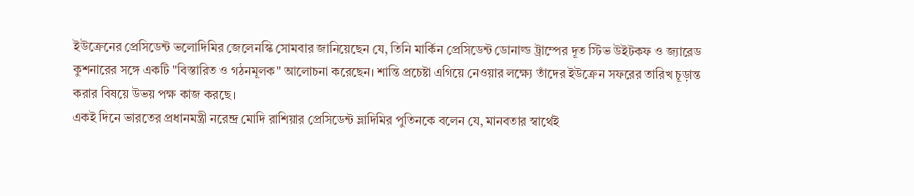ইউক্রেনের প্রেসিডেন্ট ভলোদিমির জেলেনস্কি সোমবার জানিয়েছেন যে, তিনি মার্কিন প্রেসিডেন্ট ডোনাল্ড ট্রাম্পের দূত স্টিভ উইটকফ ও জ্যারেড কুশনারের সঙ্গে একটি "বিস্তারিত ও গঠনমূলক" আলোচনা করেছেন। শান্তি প্রচেষ্টা এগিয়ে নেওয়ার লক্ষ্যে তাঁদের ইউক্রেন সফরের তারিখ চূড়ান্ত করার বিষয়ে উভয় পক্ষ কাজ করছে।
একই দিনে ভারতের প্রধানমন্ত্রী নরেন্দ্র মোদি রাশিয়ার প্রেসিডেন্ট ভ্লাদিমির পুতিনকে বলেন যে, মানবতার স্বার্থেই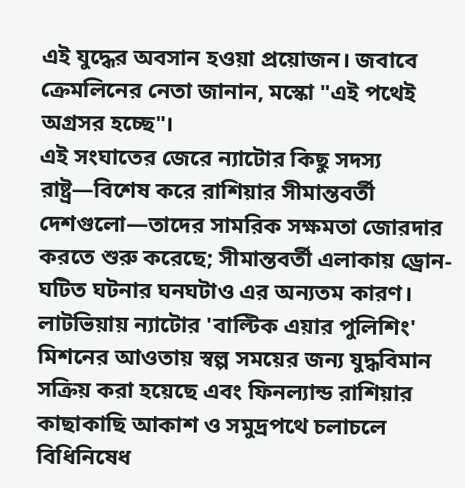এই যুদ্ধের অবসান হওয়া প্রয়োজন। জবাবে ক্রেমলিনের নেতা জানান, মস্কো "এই পথেই অগ্রসর হচ্ছে"।
এই সংঘাতের জেরে ন্যাটোর কিছু সদস্য রাষ্ট্র—বিশেষ করে রাশিয়ার সীমান্তবর্তী দেশগুলো—তাদের সামরিক সক্ষমতা জোরদার করতে শুরু করেছে; সীমান্তবর্তী এলাকায় ড্রোন-ঘটিত ঘটনার ঘনঘটাও এর অন্যতম কারণ।
লাটভিয়ায় ন্যাটোর 'বাল্টিক এয়ার পুলিশিং' মিশনের আওতায় স্বল্প সময়ের জন্য যুদ্ধবিমান সক্রিয় করা হয়েছে এবং ফিনল্যান্ড রাশিয়ার কাছাকাছি আকাশ ও সমুদ্রপথে চলাচলে বিধিনিষেধ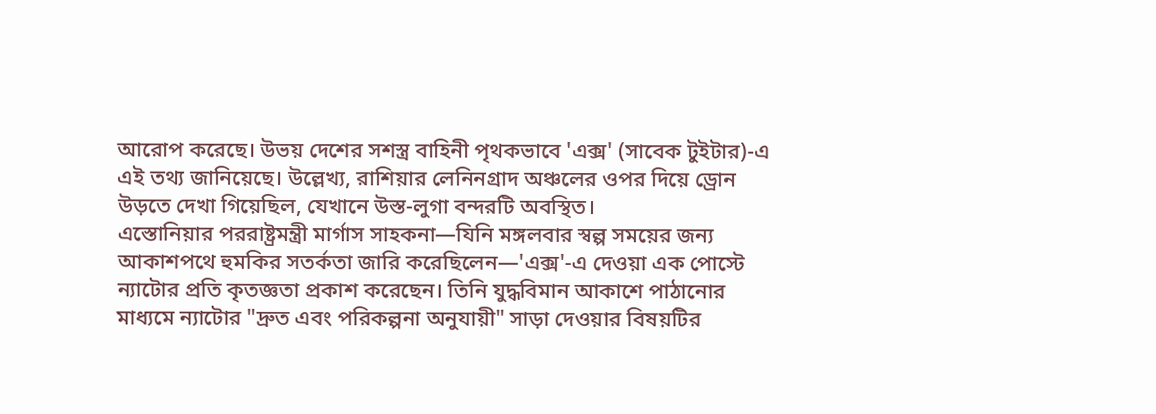আরোপ করেছে। উভয় দেশের সশস্ত্র বাহিনী পৃথকভাবে 'এক্স' (সাবেক টুইটার)-এ এই তথ্য জানিয়েছে। উল্লেখ্য, রাশিয়ার লেনিনগ্রাদ অঞ্চলের ওপর দিয়ে ড্রোন উড়তে দেখা গিয়েছিল, যেখানে উস্ত-লুগা বন্দরটি অবস্থিত।
এস্তোনিয়ার পররাষ্ট্রমন্ত্রী মার্গাস সাহকনা—যিনি মঙ্গলবার স্বল্প সময়ের জন্য আকাশপথে হুমকির সতর্কতা জারি করেছিলেন—'এক্স'-এ দেওয়া এক পোস্টে ন্যাটোর প্রতি কৃতজ্ঞতা প্রকাশ করেছেন। তিনি যুদ্ধবিমান আকাশে পাঠানোর মাধ্যমে ন্যাটোর "দ্রুত এবং পরিকল্পনা অনুযায়ী" সাড়া দেওয়ার বিষয়টির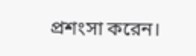প্রশংসা করেন।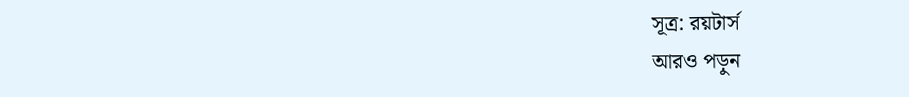সূত্র: রয়টার্স
আরও পড়ুন